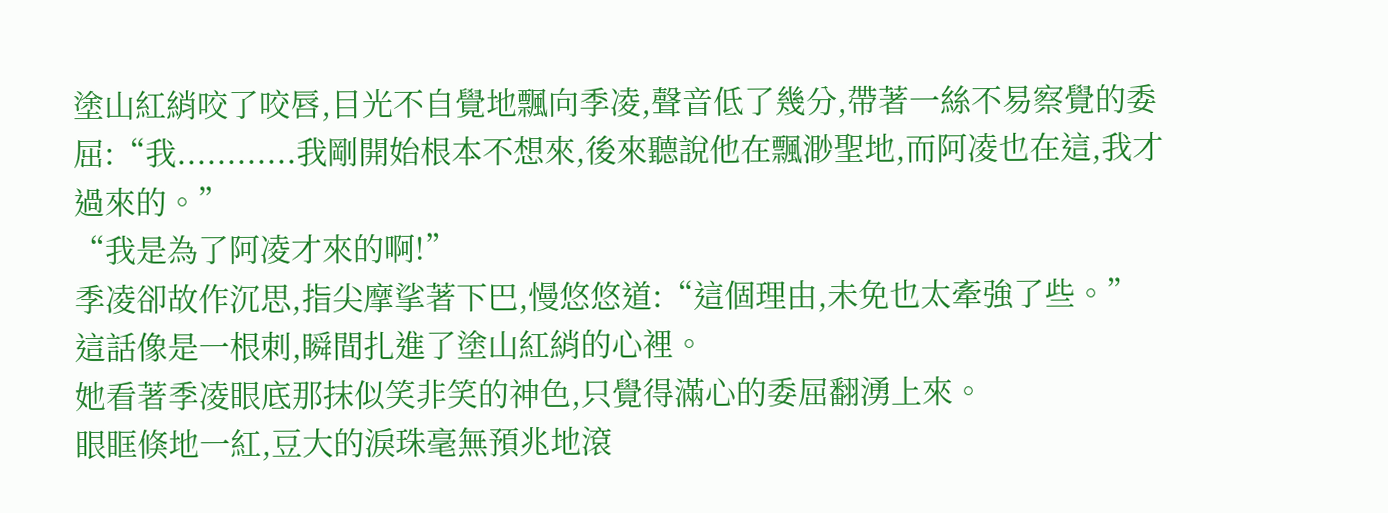塗山紅綃咬了咬唇,目光不自覺地飄向季凌,聲音低了幾分,帶著一絲不易察覺的委屈:“我............我剛開始根本不想來,後來聽說他在飄渺聖地,而阿凌也在這,我才過來的。”
“我是為了阿凌才來的啊!”
季凌卻故作沉思,指尖摩挲著下巴,慢悠悠道:“這個理由,未免也太牽強了些。”
這話像是一根刺,瞬間扎進了塗山紅綃的心裡。
她看著季凌眼底那抹似笑非笑的神色,只覺得滿心的委屈翻湧上來。
眼眶倏地一紅,豆大的淚珠毫無預兆地滾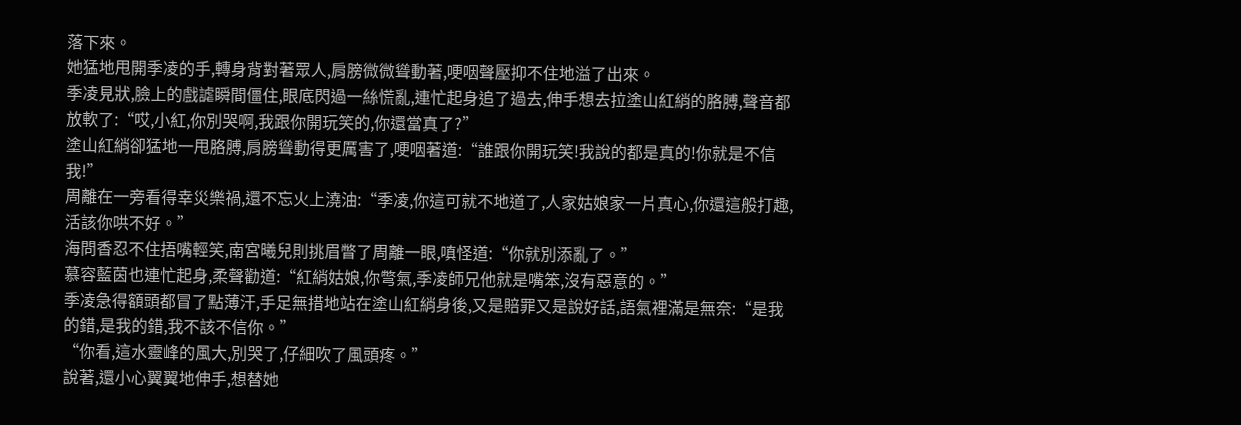落下來。
她猛地甩開季凌的手,轉身背對著眾人,肩膀微微聳動著,哽咽聲壓抑不住地溢了出來。
季凌見狀,臉上的戲謔瞬間僵住,眼底閃過一絲慌亂,連忙起身追了過去,伸手想去拉塗山紅綃的胳膊,聲音都放軟了:“哎,小紅,你別哭啊,我跟你開玩笑的,你還當真了?”
塗山紅綃卻猛地一甩胳膊,肩膀聳動得更厲害了,哽咽著道:“誰跟你開玩笑!我說的都是真的!你就是不信我!”
周離在一旁看得幸災樂禍,還不忘火上澆油:“季凌,你這可就不地道了,人家姑娘家一片真心,你還這般打趣,活該你哄不好。”
海問香忍不住捂嘴輕笑,南宮曦兒則挑眉瞥了周離一眼,嗔怪道:“你就別添亂了。”
慕容藍茵也連忙起身,柔聲勸道:“紅綃姑娘,你彆氣,季凌師兄他就是嘴笨,沒有惡意的。”
季凌急得額頭都冒了點薄汗,手足無措地站在塗山紅綃身後,又是賠罪又是說好話,語氣裡滿是無奈:“是我的錯,是我的錯,我不該不信你。”
“你看,這水靈峰的風大,別哭了,仔細吹了風頭疼。”
說著,還小心翼翼地伸手,想替她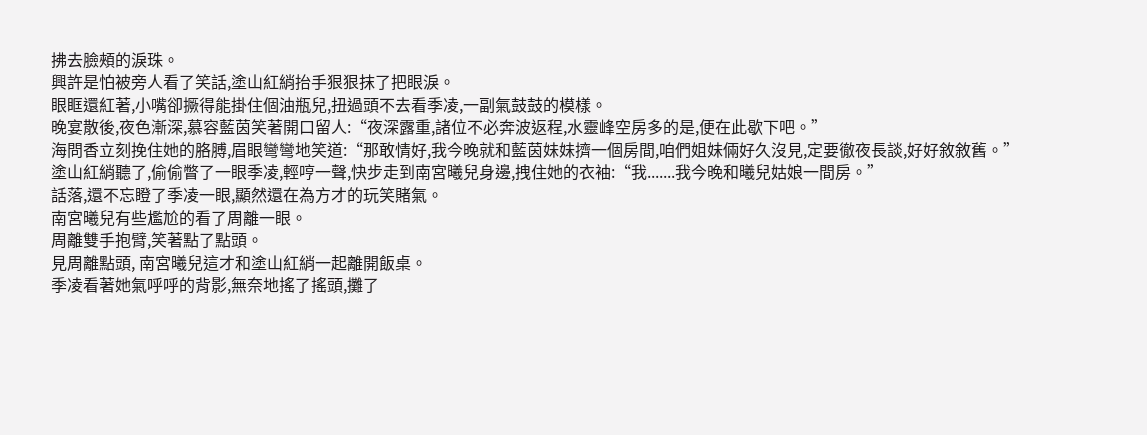拂去臉頰的淚珠。
興許是怕被旁人看了笑話,塗山紅綃抬手狠狠抹了把眼淚。
眼眶還紅著,小嘴卻撅得能掛住個油瓶兒,扭過頭不去看季凌,一副氣鼓鼓的模樣。
晚宴散後,夜色漸深,慕容藍茵笑著開口留人:“夜深露重,諸位不必奔波返程,水靈峰空房多的是,便在此歇下吧。”
海問香立刻挽住她的胳膊,眉眼彎彎地笑道:“那敢情好,我今晚就和藍茵妹妹擠一個房間,咱們姐妹倆好久沒見,定要徹夜長談,好好敘敘舊。”
塗山紅綃聽了,偷偷瞥了一眼季凌,輕哼一聲,快步走到南宮曦兒身邊,拽住她的衣袖:“我.......我今晚和曦兒姑娘一間房。”
話落,還不忘瞪了季凌一眼,顯然還在為方才的玩笑賭氣。
南宮曦兒有些尷尬的看了周離一眼。
周離雙手抱臂,笑著點了點頭。
見周離點頭, 南宮曦兒這才和塗山紅綃一起離開飯桌。
季凌看著她氣呼呼的背影,無奈地搖了搖頭,攤了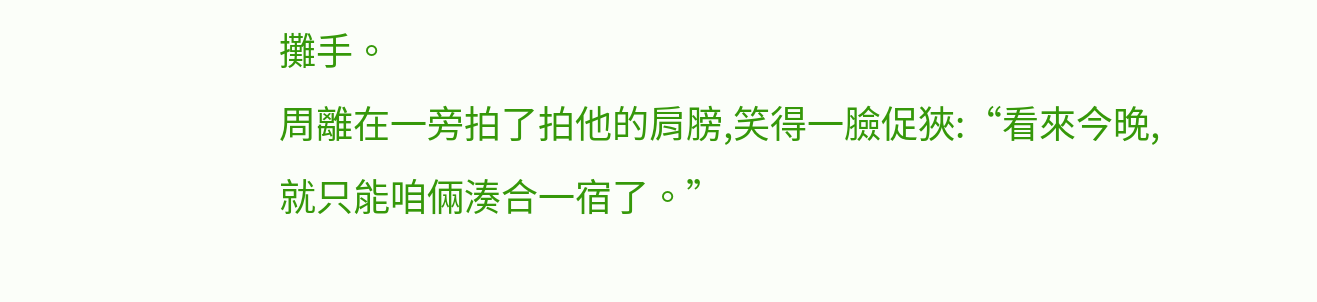攤手。
周離在一旁拍了拍他的肩膀,笑得一臉促狹:“看來今晚,就只能咱倆湊合一宿了。”